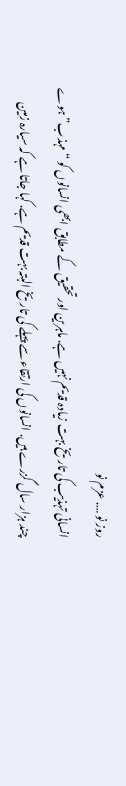روز نو …. عزم نو
انسانی تہذیب کی تاریخ بہت زیادہ قدیم نہیں ہے. ماہرین اور تحقیق کے مطابق ابھی انسانوں کو “مہذب” ہوے چند ہزار سال گزرے ہیں. انسانوں کی ارتقاء سے پہلے کی تاریخ البتہ بہت قدیم ہے. کہا جاتا ہے کہ سیارہ زمین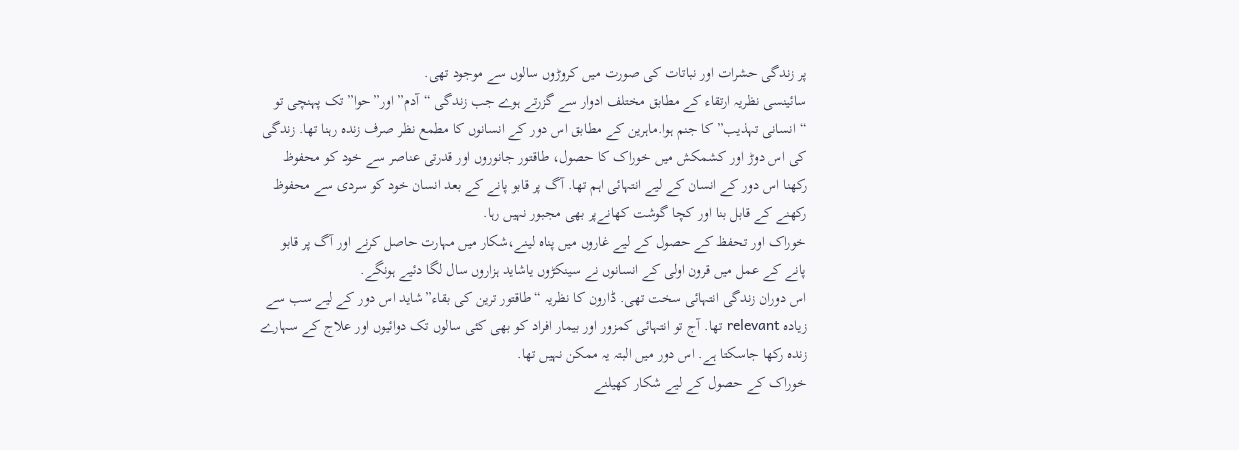پر زندگی حشرات اور نباتات کی صورت میں کروڑوں سالوں سے موجود تھی.
سائینسی نظریہ ارتقاء کے مطابق مختلف ادوار سے گزرتے ہوے جب زندگی “آدم” اور”حوا” تک پہنچی تو “انسانی تہذیب” کا جنم ہوا.ماہرین کے مطابق اس دور کے انسانوں کا مطمع نظر صرف زندہ رہنا تھا. زندگی کی اس دوڑ اور کشمکش میں خوراک کا حصول، طاقتور جانوروں اور قدرتی عناصر سے خود کو محفوظ رکھنا اس دور کے انسان کے لیے انتہائی اہم تھا. آگ پر قابو پانے کے بعد انسان خود کو سردی سے محفوظ رکھنے کے قابل بنا اور کچا گوشت کھانےپر بھی مجبور نہیں رہا.
خوراک اور تحفظ کے حصول کے لیے غاروں میں پناہ لینے،شکار میں مہارت حاصل کرنے اور آگ پر قابو پانے کے عمل میں قرون اولی کے انسانوں نے سینکڑوں یاشاید ہزاروں سال لگا دئیے ہونگے.
اس دوران زندگی انتہائی سخت تھی. ڈارون کا نظریہ “طاقتور ترین کی بقاء”شاید اس دور کے لیے سب سے زیادہ relevant تھا. آج تو انتہائی کمزور اور بیمار افراد کو بھی کئی سالوں تک دوائیوں اور علاج کے سہارے زندہ رکھا جاسکتا ہے. اس دور میں البتہ یہ ممکن نہیں تھا.
خوراک کے حصول کے لیے شکار کھیلنے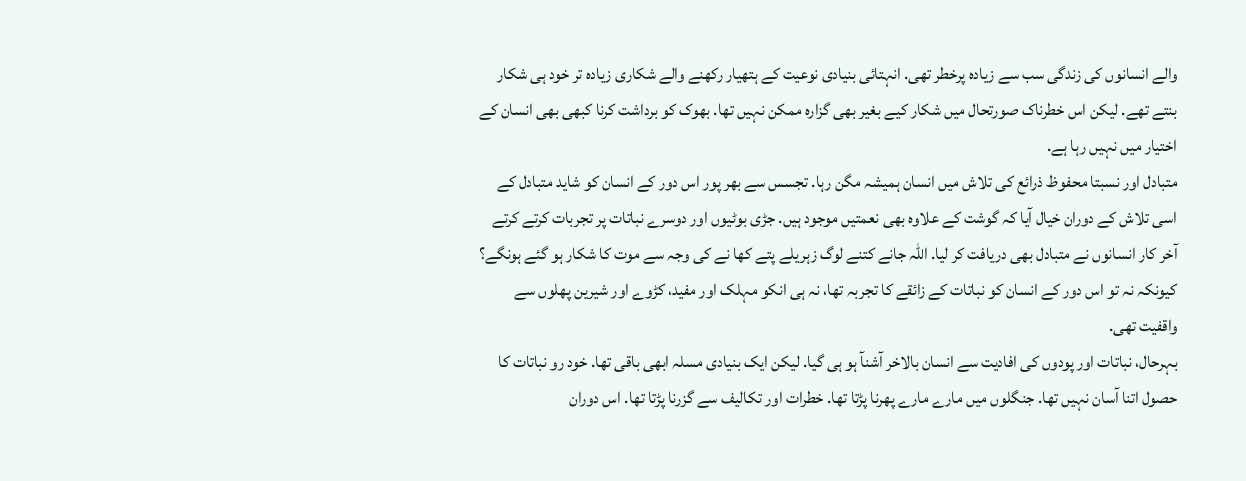والے انسانوں کی زندگی سب سے زیادہ پرخطر تھی. انہتائی بنیادی نوعیت کے ہتهیار رکھنے والے شکاری زیادہ تر خود ہی شکار بنتے تھے. لیکن اس خطرناک صورتحال میں شکار کیے بغیر بھی گزارہ ممکن نہیں تھا. بھوک کو برداشت کرنا کبھی بھی انسان کے اختیار میں نہیں رہا ہے.
متبادل اور نسبتا محفوظ ذرائع کی تلاش میں انسان ہمیشہ مگن رہا. تجسس سے بھر پور اس دور کے انسان کو شاید متبادل کے اسی تلاش کے دوران خیال آیا کہ گوشت کے علاوہ بھی نعمتیں موجود ہیں. جڑی بوٹیوں اور دوسرے نباتات پر تجربات کرتے کرتے آخر کار انسانوں نے متبادل بھی دریافت کر لیا. اللہ جانے کتنے لوگ زہریلے پتے کھا نے کی وجہ سے موت کا شکار ہو گئے ہونگے؟ کیونکہ نہ تو اس دور کے انسان کو نباتات کے زائقے کا تجربہ تھا، نہ ہی انکو مہلک اور مفید، کڑوے اور شیرین پھلوں سے واقفیت تھی.
بہرحال، نباتات اور پودوں کی افادیت سے انسان بالاخر آشنآ ہو ہی گیا. لیکن ایک بنیادی مسلہ ابھی باقی تھا. خود رو نباتات کا حصول اتنا آسان نہیں تھا. جنگلوں میں مارے مارے پھرنا پڑتا تھا. خطرات اور تکالیف سے گزرنا پڑتا تھا. اس دوران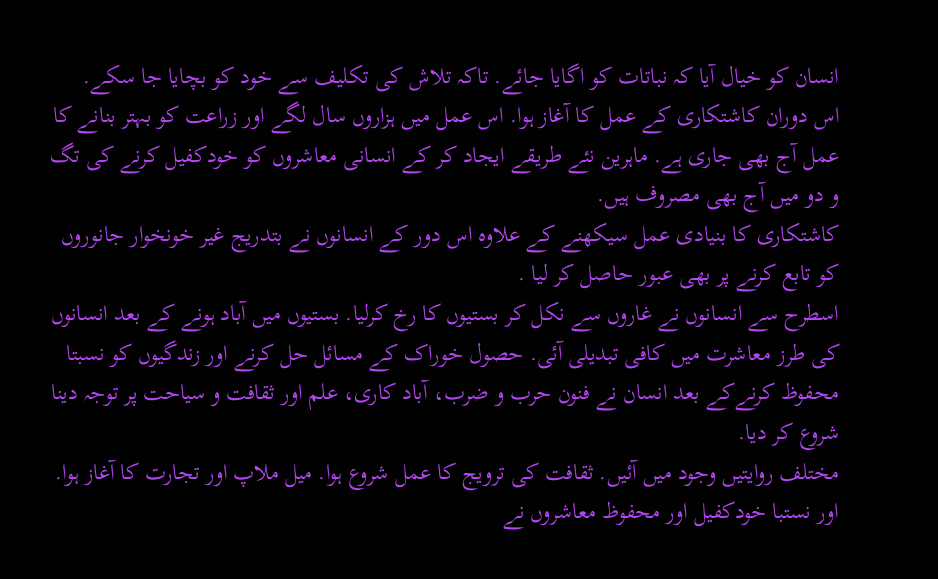انسان کو خیال آیا کہ نباتات کو اگایا جائے. تاکہ تلاش کی تکلیف سے خود کو بچایا جا سکے.
اس دوران کاشتکاری کے عمل کا آغاز ہوا. اس عمل میں ہزاروں سال لگے اور زراعت کو بہتر بنانے کا عمل آج بھی جاری ہے. ماہرین نئے طریقے ایجاد کر کے انسانی معاشروں کو خودکفیل کرنے کی تگ و دو میں آج بھی مصروف ہیں.
کاشتکاری کا بنیادی عمل سیکھنے کے علاوہ اس دور کے انسانوں نے بتدریج غیر خونخوار جانوروں کو تابع کرنے پر بھی عبور حاصل کر لیا .
اسطرح سے انسانوں نے غاروں سے نکل کر بستیوں کا رخ کرلیا. بستیوں میں آباد ہونے کے بعد انسانوں کی طرز معاشرت میں کافی تبدیلی آئی. حصول خوراک کے مسائل حل کرنے اور زندگیوں کو نسبتا محفوظ کرنےکے بعد انسان نے فنون حرب و ضرب، آباد کاری، علم اور ثقافت و سیاحت پر توجہ دینا شروع کر دیا.
مختلف روایتیں وجود میں آئیں. ثقافت کی ترویج کا عمل شروع ہوا. میل ملاپ اور تجارت کا آغاز ہوا. اور نستبا خودکفیل اور محفوظ معاشروں نے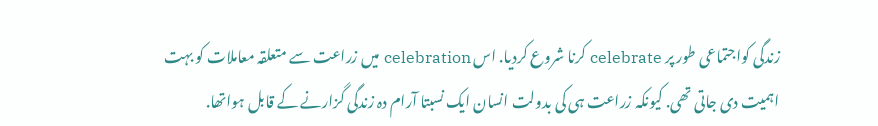زندگی کواجتماعی طور پر celebrate کرنا شروع کردیا. اس celebration میں زراعت سے متعلقہ معاملات کو بہت اہمیت دی جاتی تھی. کیونکہ زراعت ہی کی بدولت انسان ایک نسبتا آرام دہ زندگی گزارنے کے قابل ہواتھا.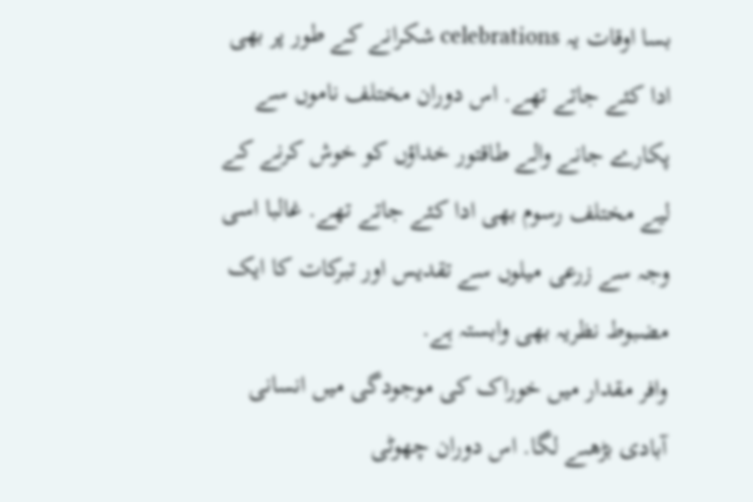بسا اوقات یہ celebrations شکرانے کے طور پر بھی ادا کئے جاتے تھے. اس دوران مختلف ناموں سے پکارے جانے والے طاقتور خداؤں کو خوش کرنے کے لیے مختلف رسوم بھی ادا کئے جاتے تھے. غالبا اسی وجہ سے زرعی میلوں سے تقدیس اور تبرکات کا ایک مضبوط نظریہ بھی وابستہ ہے.
وافر مقدار میں خوراک کی موجودگی میں انسانی آبادی بڑھںے لگا. اس دوران چھوٹی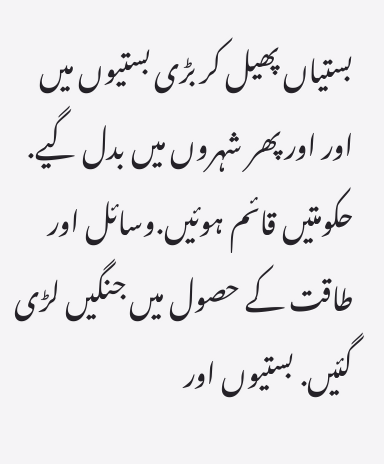بستیاں پھیل کر بڑی بستیوں میں اور اور پھر شہروں میں بدل گیے. حکومتیں قائم ہوئیں.وسائل اور طاقت کے حصول میں جنگیں لڑی گئیں. بستیوں اور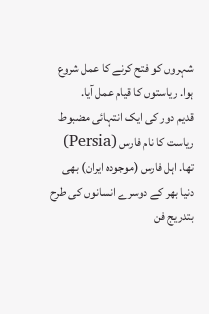شہروں کو فتح کرنے کا عمل شروع ہوا. ریاستوں کا قیام عمل آیا.
قدیم دور کی ایک انتہائی مضبوط ریاست کا نام فارس (Persia) تھا. اہل فارس (موجودہ ایران) بھی دنیا بھر کے دوسرے انسانوں کی طرح بتدریج فن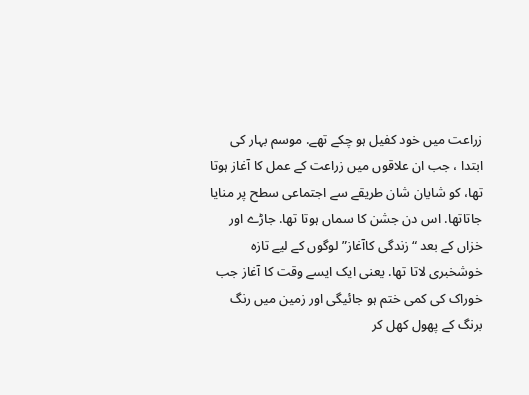زراعت میں خود کفیل ہو چکے تھے. موسم بہار کی ابتدا ، جب ان علاقوں میں زراعت کے عمل کا آغاز ہوتا تھا، کو شایان شان طریقے سے اجتماعی سطح پر منایا جاتاتھا. اس دن جشن کا سماں ہوتا تھا. جاڑے اور خزاں کے بعد “زندگی کاآغاز” لوگوں کے لیے تازہ خوشخبری لاتا تھا. یعنی ایک ایسے وقت کا آغاز جب خوراک کی کمی ختم ہو جائیگی اور زمین میں رنگ برنگ کے پھول کھل کر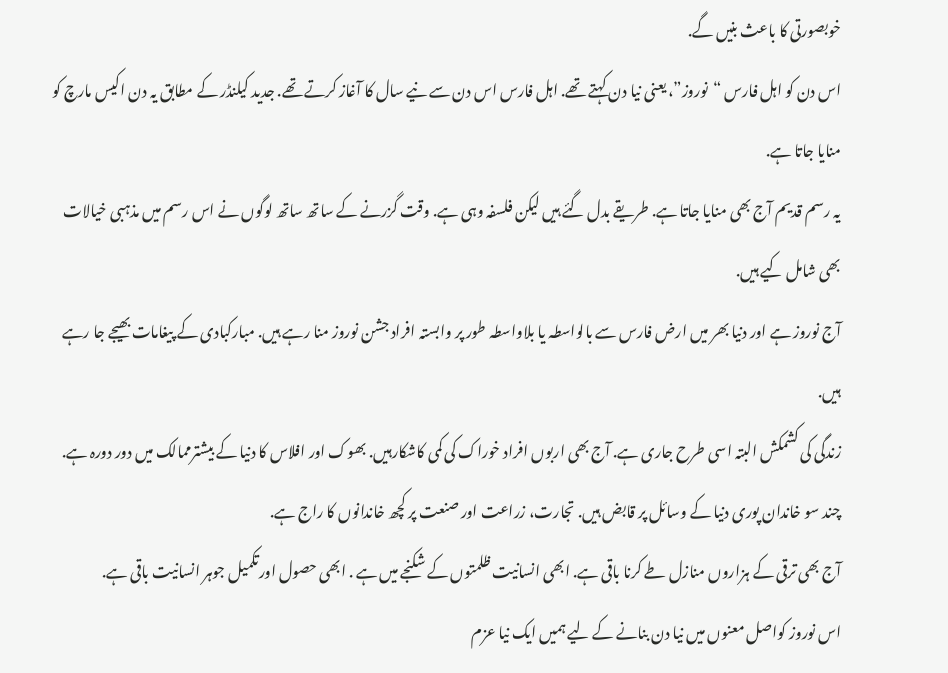خوبصورتی کا باعث بنیں گے.
اس دن کو اہل فارس “نوروز”، یعنی نیا دن کہتے تھے. اہل فارس اس دن سے نیے سال کا آغاز کرتے تھے. جدید کیلنڈر کے مطابق یہ دن اکیس مارچ کو منایا جاتا ہے.
یہ رسم قدیم آج بھی منایا جاتا ہے. طریقے بدل گئے ہیں لیکن فلسفہ وہی ہے. وقت گزرنے کے ساتھ ساتھ لوگوں نے اس رسم میں مذہبی خیالات بھی شامل کیے ہیں.
آج نوروز ہے اور دنیا بھر میں ارض فارس سے بالواسطہ یا بلاواسطہ طور پر وابستہ افراد جشن نوروز منا رہے ہیں. مبارکبادی کے پیغامات بھیجے جا رہے ہیں.
زندگی کی کشمکش البتہ اسی طرح جاری ہے. آج بھی اربوں افراد خوراک کی کمی کاشکارہیں. بھوک اور افلاس کا دنیا کے بیشترممالک میں دور دورہ ہے. چند سو خاندان پوری دنیا کے وسائل پر قابض ہیں. تجارت، زراعت اور صنعت پر کچھ خاندانوں کا راج ہے.
آج بھی ترقی کے ہزاروں منازل طے کرنا باقی ہے. ابھی انسانیت ظلمتوں کے شکنجے میں ہے . ابھی حصول اورتکمیل جوہر انسانیت باقی ہے.
اس نوروز کواصل معنوں میں نیا دن بنانے کے لیے ہمیں ایک نیا عزم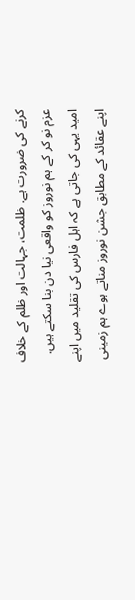کرنے کی ضرورت ہے. ظلمت، جہالت اور ظلم کے خلاف عزم نو کر کے ہم نوروز کو واقعی نیا دن بنا سکتے ہیں.
امید یہی کی جاتی ہے کہ اہل فارس کی تقلید میں اپنے اپنے عقائد کے مطابق جشن نوروز مناتے ہوے ہم زمینی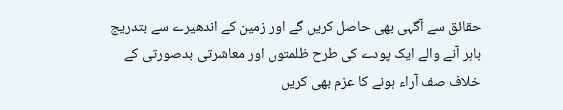حقائق سے آگہی بھی حاصل کریں گے اور زمین کے اندھیرے سے بتدریج باہر آنے والے ایک پودے کی طرح ظلمتوں اور معاشرتی بدصورتی کے خلاف صف آراء ہونے کا عزم بھی کریں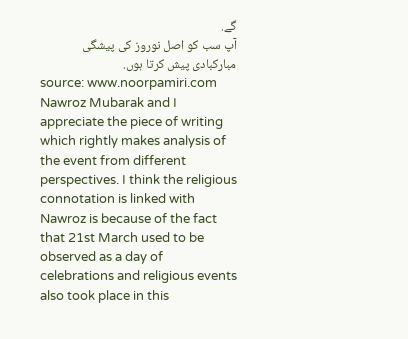گے.
آپ سب کو اصل نوروز کی پیشگی مبارکبادی پیش کرتا ہوں.
source: www.noorpamiri.com
Nawroz Mubarak and I appreciate the piece of writing which rightly makes analysis of the event from different perspectives. I think the religious connotation is linked with Nawroz is because of the fact that 21st March used to be observed as a day of celebrations and religious events also took place in this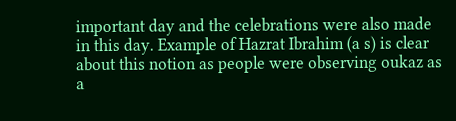important day and the celebrations were also made in this day. Example of Hazrat Ibrahim (a s) is clear about this notion as people were observing oukaz as a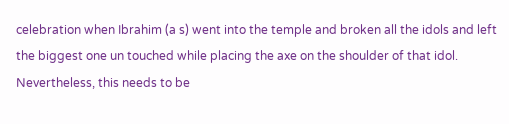celebration when Ibrahim (a s) went into the temple and broken all the idols and left the biggest one un touched while placing the axe on the shoulder of that idol. Nevertheless, this needs to be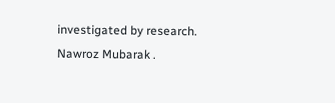investigated by research. Nawroz Mubarak .